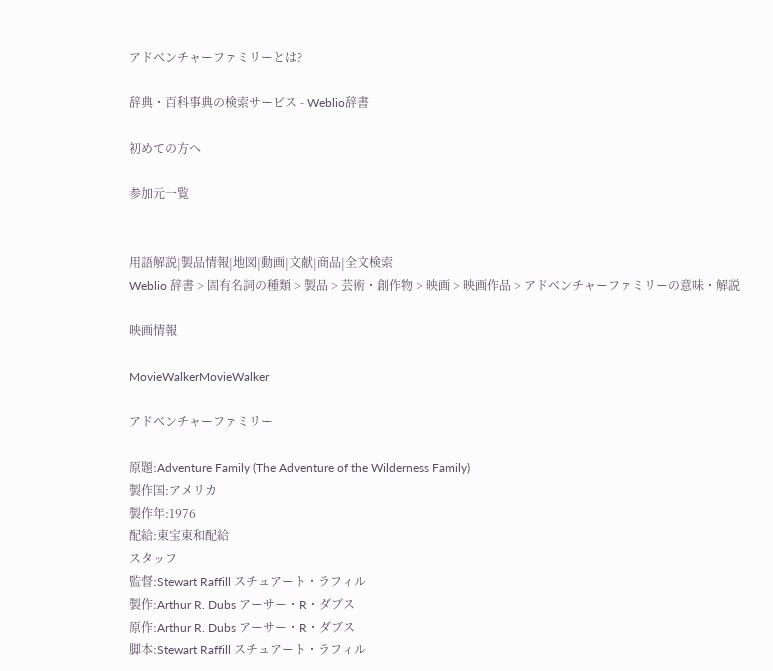アドベンチャーファミリーとは?

辞典・百科事典の検索サービス - Weblio辞書

初めての方へ

参加元一覧


用語解説|製品情報|地図|動画|文献|商品|全文検索
Weblio 辞書 > 固有名詞の種類 > 製品 > 芸術・創作物 > 映画 > 映画作品 > アドベンチャーファミリーの意味・解説

映画情報

MovieWalkerMovieWalker

アドベンチャーファミリー

原題:Adventure Family (The Adventure of the Wilderness Family)
製作国:アメリカ
製作年:1976
配給:東宝東和配給
スタッフ
監督:Stewart Raffill スチュアート・ラフィル
製作:Arthur R. Dubs アーサー・R・ダブス
原作:Arthur R. Dubs アーサー・R・ダブス
脚本:Stewart Raffill スチュアート・ラフィル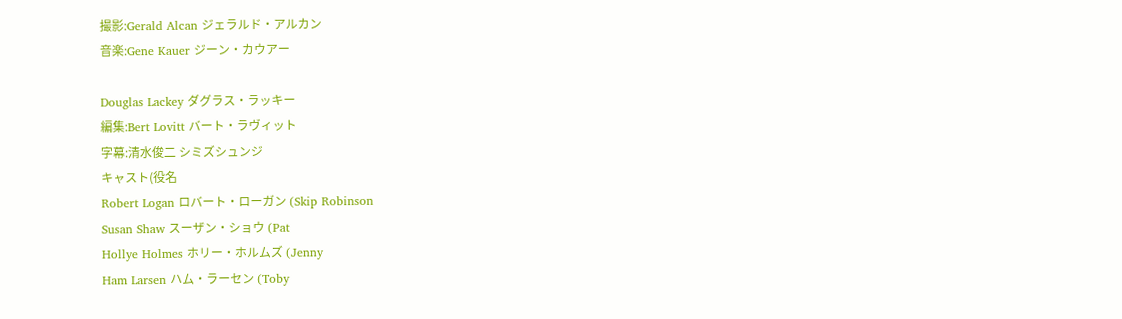撮影:Gerald Alcan ジェラルド・アルカン
音楽:Gene Kauer ジーン・カウアー

Douglas Lackey ダグラス・ラッキー
編集:Bert Lovitt バート・ラヴィット
字幕:清水俊二 シミズシュンジ
キャスト(役名
Robert Logan ロバート・ローガン (Skip Robinson
Susan Shaw スーザン・ショウ (Pat
Hollye Holmes ホリー・ホルムズ (Jenny
Ham Larsen ハム・ラーセン (Toby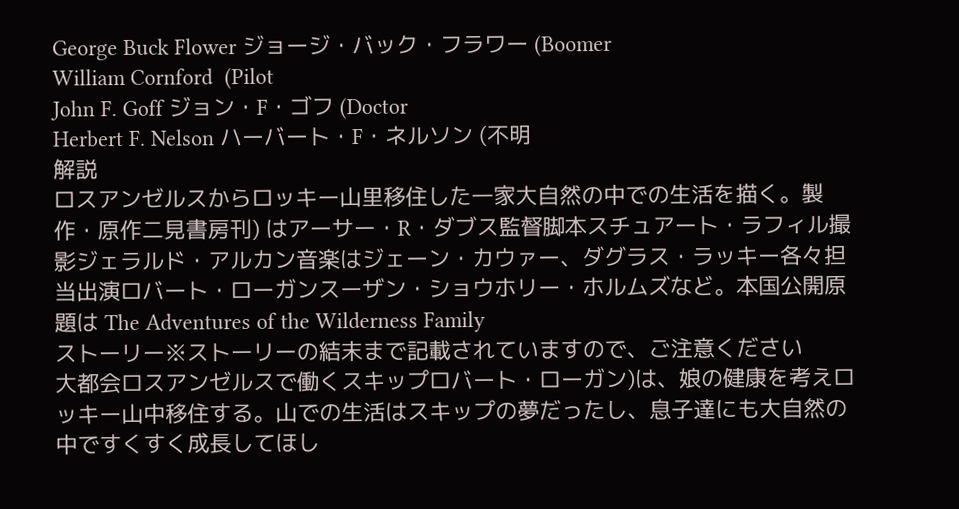George Buck Flower ジョージ・バック・フラワー (Boomer
William Cornford  (Pilot
John F. Goff ジョン・F・ゴフ (Doctor
Herbert F. Nelson ハーバート・F・ネルソン (不明
解説
ロスアンゼルスからロッキー山里移住した一家大自然の中での生活を描く。製作・原作二見書房刊) はアーサー・R・ダブス監督脚本スチュアート・ラフィル撮影ジェラルド・アルカン音楽はジェーン・カウァー、ダグラス・ラッキー各々担当出演ロバート・ローガンスーザン・ショウホリー・ホルムズなど。本国公開原題は The Adventures of the Wilderness Family
ストーリー※ストーリーの結末まで記載されていますので、ご注意ください
大都会ロスアンゼルスで働くスキップロバート・ローガン)は、娘の健康を考えロッキー山中移住する。山での生活はスキップの夢だったし、息子達にも大自然の中ですくすく成長してほし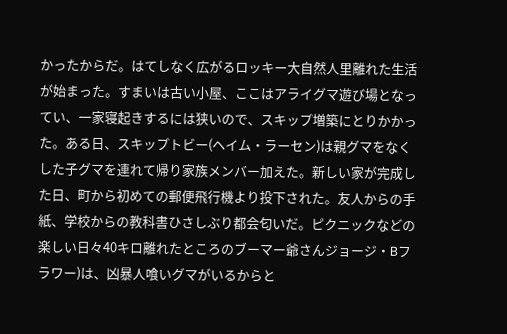かったからだ。はてしなく広がるロッキー大自然人里離れた生活が始まった。すまいは古い小屋、ここはアライグマ遊び場となってい、一家寝起きするには狭いので、スキップ増築にとりかかった。ある日、スキップトビー(ヘイム・ラーセン)は親グマをなくした子グマを連れて帰り家族メンバー加えた。新しい家が完成した日、町から初めての郵便飛行機より投下された。友人からの手紙、学校からの教科書ひさしぶり都会匂いだ。ピクニックなどの楽しい日々40キロ離れたところのブーマー爺さんジョージ・Bフラワー)は、凶暴人喰いグマがいるからと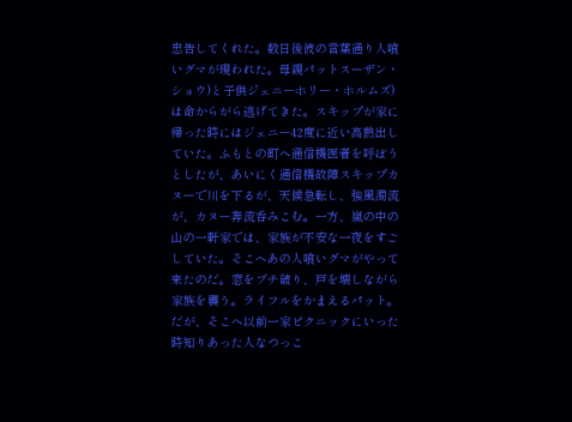忠告してくれた。数日後彼の言葉通り人喰いグマが現われた。母親パットスーザン・ショウ)と子供ジェニーホリー・ホルムズ)は命からがら逃げてきた。スキップが家に帰った時にはジェニー42度に近い高熱出していた。ふもとの町へ通信機医者を呼ぼうとしたが、あいにく通信機故障スキップカヌーで川を下るが、天候急転し、強風濁流が、カヌー奔流呑みこむ。一方、嵐の中の山の一軒家では、家族が不安な一夜をすごしていた。そこへあの人喰いグマがやって来たのだ。窓をブチ破り、戸を壊しながら家族を襲う。ライフルをかまえるパット。だが、そこへ以前一家ピクニックにいった時知りあった人なつっこ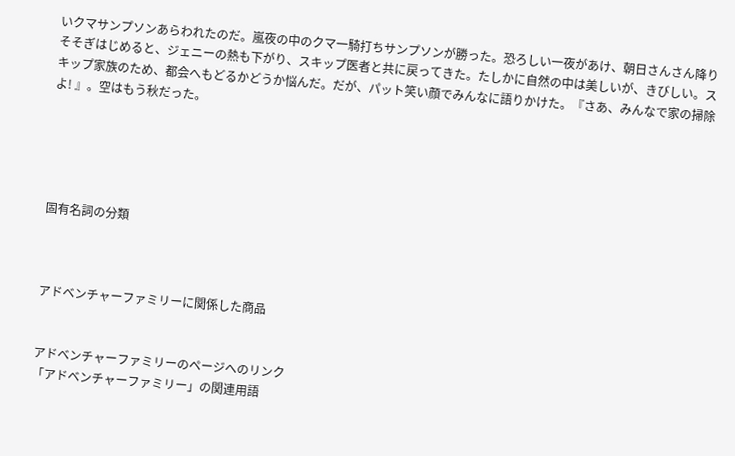いクマサンプソンあらわれたのだ。嵐夜の中のクマ一騎打ちサンプソンが勝った。恐ろしい一夜があけ、朝日さんさん降りそそぎはじめると、ジェニーの熱も下がり、スキップ医者と共に戻ってきた。たしかに自然の中は美しいが、きびしい。スキップ家族のため、都会へもどるかどうか悩んだ。だが、パット笑い顔でみんなに語りかけた。『さあ、みんなで家の掃除よ! 』。空はもう秋だった。





固有名詞の分類



アドベンチャーファミリーに関係した商品


アドベンチャーファミリーのページへのリンク
「アドベンチャーファミリー」の関連用語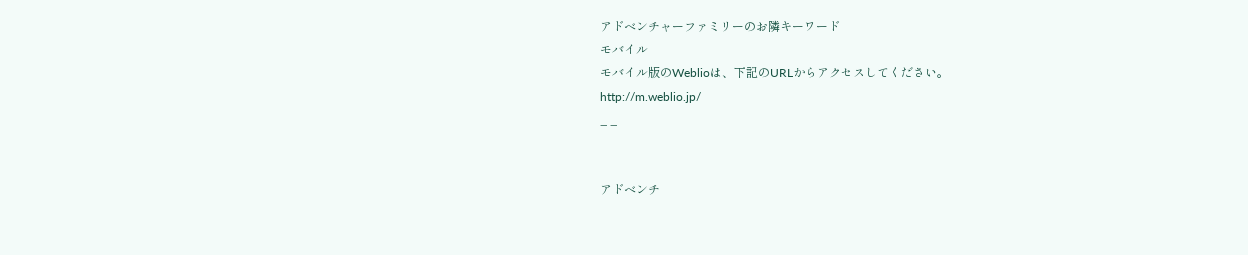アドベンチャーファミリーのお隣キーワード
モバイル
モバイル版のWeblioは、下記のURLからアクセスしてください。
http://m.weblio.jp/
_ _


アドベンチ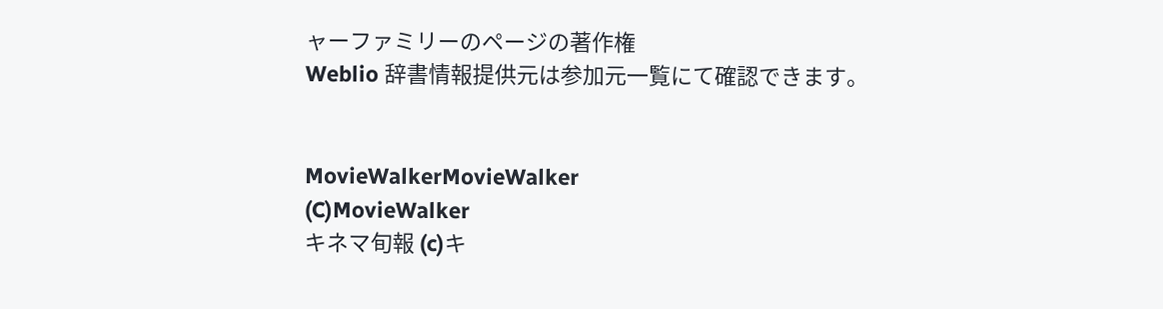ャーファミリーのページの著作権
Weblio 辞書情報提供元は参加元一覧にて確認できます。


MovieWalkerMovieWalker
(C)MovieWalker
キネマ旬報 (c)キ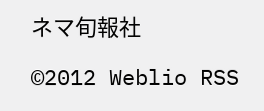ネマ旬報社

©2012 Weblio RSS